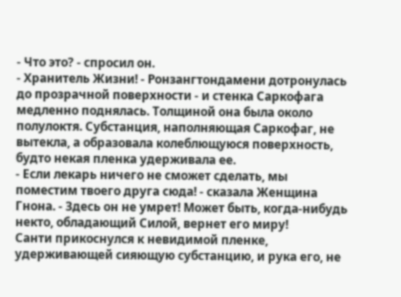- Что это? - спросил он.
- Хранитель Жизни! - Ронзангтондамени дотронулась до прозрачной поверхности - и стенка Саркофага медленно поднялась. Толщиной она была около полулоктя. Субстанция, наполняющая Саркофаг, не вытекла, а образовала колеблющуюся поверхность, будто некая пленка удерживала ее.
- Если лекарь ничего не сможет сделать, мы поместим твоего друга сюда! - сказала Женщина Гнона. - Здесь он не умрет! Может быть, когда-нибудь некто, обладающий Силой, вернет его миру!
Санти прикоснулся к невидимой пленке, удерживающей сияющую субстанцию, и рука его, не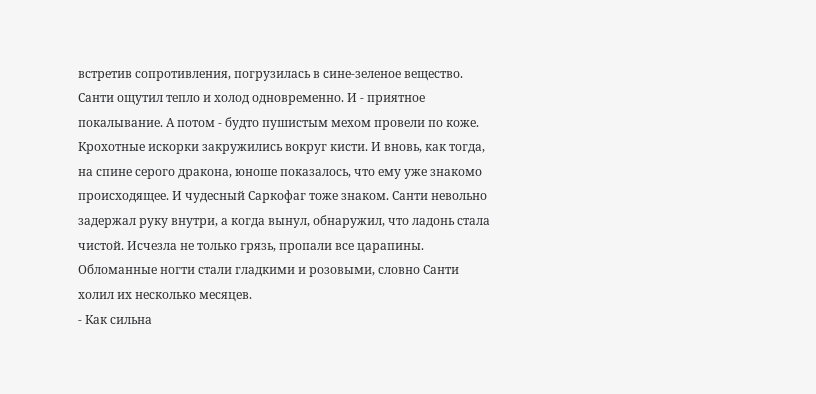встретив сопротивления, погрузилась в сине-зеленое вещество. Санти ощутил тепло и холод одновременно. И - приятное покалывание. А потом - будто пушистым мехом провели по коже. Крохотные искорки закружились вокруг кисти. И вновь, как тогда, на спине серого дракона, юноше показалось, что ему уже знакомо происходящее. И чудесный Саркофаг тоже знаком. Санти невольно задержал руку внутри, а когда вынул, обнаружил, что ладонь стала чистой. Исчезла не только грязь, пропали все царапины. Обломанные ногти стали гладкими и розовыми, словно Санти холил их несколько месяцев.
- Как сильна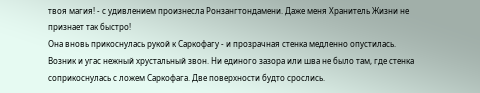твоя магия! - с удивлением произнесла Ронзангтондамени. Даже меня Хранитель Жизни не признает так быстро!
Она вновь прикоснулась рукой к Саркофагу - и прозрачная стенка медленно опустилась. Возник и угас нежный хрустальный звон. Ни единого зазора или шва не было там, где стенка соприкоснулась с ложем Саркофага. Две поверхности будто срослись.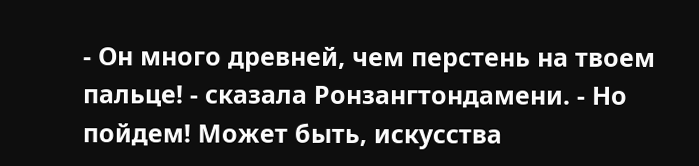- Он много древней, чем перстень на твоем пальце! - сказала Ронзангтондамени. - Но пойдем! Может быть, искусства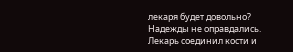лекаря будет довольно?
Надежды не оправдались. Лекарь соединил кости и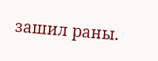зашил раны.